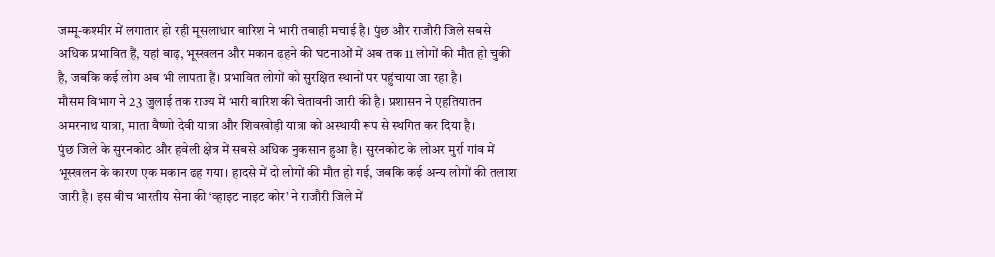जम्मू-कश्मीर में लगातार हो रही मूसलाधार बारिश ने भारी तबाही मचाई है। पुंछ और राजौरी जिले सबसे अधिक प्रभावित हैं, यहां बाढ़, भूस्खलन और मकान ढहने की घटनाओं में अब तक 11 लोगों की मौत हो चुकी है, जबकि कई लोग अब भी लापता हैं। प्रभावित लोगों को सुरक्षित स्थानों पर पहुंचाया जा रहा है।
मौसम विभाग ने 23 जुलाई तक राज्य में भारी बारिश की चेतावनी जारी की है। प्रशासन ने एहतियातन अमरनाथ यात्रा, माता वैष्णो देवी यात्रा और शिवखोड़ी यात्रा को अस्थायी रूप से स्थगित कर दिया है।
पुंछ जिले के सुरनकोट और हवेली क्षेत्र में सबसे अधिक नुकसान हुआ है। सुरनकोट के लोअर मुर्रा गांव में भूस्खलन के कारण एक मकान ढह गया। हादसे में दो लोगों की मौत हो गई, जबकि कई अन्य लोगों की तलाश जारी है। इस बीच भारतीय सेना की ‘व्हाइट नाइट कोर’ ने राजौरी जिले में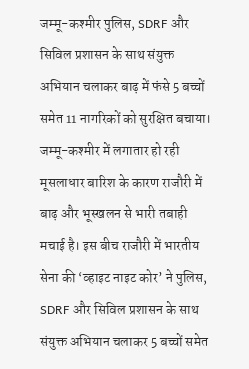जम्मू-कश्मीर पुलिस, SDRF और सिविल प्रशासन के साथ संयुक्त अभियान चलाकर बाढ़ में फंसे 5 बच्चों समेत 11 नागरिकों को सुरक्षित बचाया।
जम्मू-कश्मीर में लगातार हो रही मूसलाधार बारिश के कारण राजौरी में बाढ़ और भूस्खलन से भारी तबाही मचाई है। इस बीच राजौरी में भारतीय सेना की ‘व्हाइट नाइट कोर’ ने पुलिस, SDRF और सिविल प्रशासन के साथ संयुक्त अभियान चलाकर 5 बच्चों समेत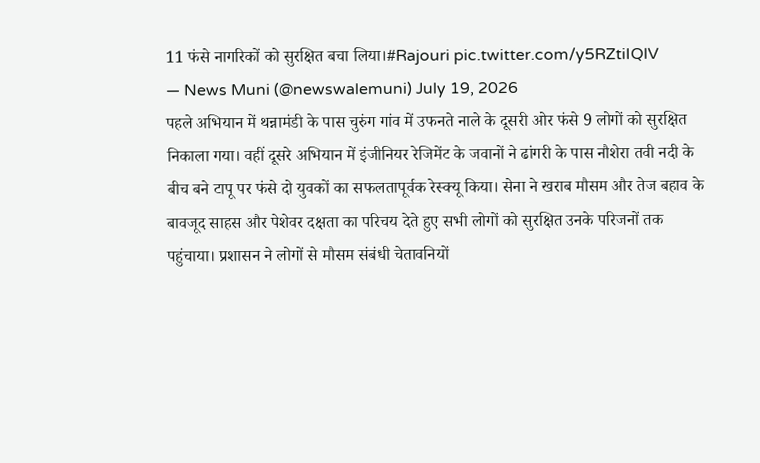11 फंसे नागरिकों को सुरक्षित बचा लिया।#Rajouri pic.twitter.com/y5RZtiIQlV
— News Muni (@newswalemuni) July 19, 2026
पहले अभियान में थन्नामंडी के पास चुरुंग गांव में उफनते नाले के दूसरी ओर फंसे 9 लोगों को सुरक्षित निकाला गया। वहीं दूसरे अभियान में इंजीनियर रेजिमेंट के जवानों ने ढांगरी के पास नौशेरा तवी नदी के बीच बने टापू पर फंसे दो युवकों का सफलतापूर्वक रेस्क्यू किया। सेना ने खराब मौसम और तेज बहाव के बावजूद साहस और पेशेवर दक्षता का परिचय देते हुए सभी लोगों को सुरक्षित उनके परिजनों तक पहुंचाया। प्रशासन ने लोगों से मौसम संबंधी चेतावनियों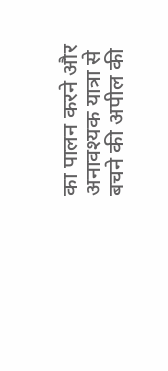का पालन करने और अनावश्यक यात्रा से बचने की अपील की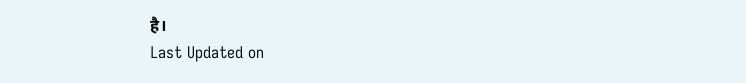है।
Last Updated on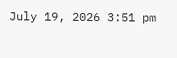July 19, 2026 3:51 pm